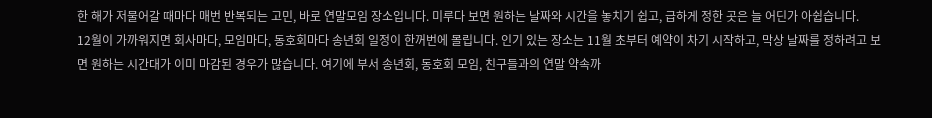한 해가 저물어갈 때마다 매번 반복되는 고민, 바로 연말모임 장소입니다. 미루다 보면 원하는 날짜와 시간을 놓치기 쉽고, 급하게 정한 곳은 늘 어딘가 아쉽습니다.
12월이 가까워지면 회사마다, 모임마다, 동호회마다 송년회 일정이 한꺼번에 몰립니다. 인기 있는 장소는 11월 초부터 예약이 차기 시작하고, 막상 날짜를 정하려고 보면 원하는 시간대가 이미 마감된 경우가 많습니다. 여기에 부서 송년회, 동호회 모임, 친구들과의 연말 약속까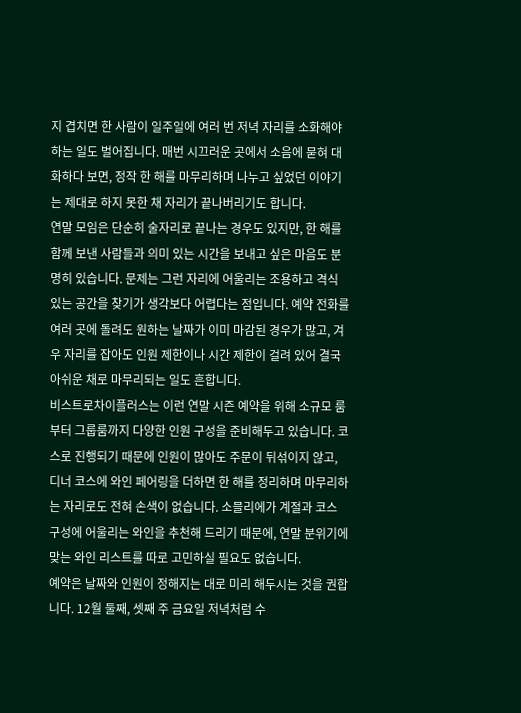지 겹치면 한 사람이 일주일에 여러 번 저녁 자리를 소화해야 하는 일도 벌어집니다. 매번 시끄러운 곳에서 소음에 묻혀 대화하다 보면, 정작 한 해를 마무리하며 나누고 싶었던 이야기는 제대로 하지 못한 채 자리가 끝나버리기도 합니다.
연말 모임은 단순히 술자리로 끝나는 경우도 있지만, 한 해를 함께 보낸 사람들과 의미 있는 시간을 보내고 싶은 마음도 분명히 있습니다. 문제는 그런 자리에 어울리는 조용하고 격식 있는 공간을 찾기가 생각보다 어렵다는 점입니다. 예약 전화를 여러 곳에 돌려도 원하는 날짜가 이미 마감된 경우가 많고, 겨우 자리를 잡아도 인원 제한이나 시간 제한이 걸려 있어 결국 아쉬운 채로 마무리되는 일도 흔합니다.
비스트로차이플러스는 이런 연말 시즌 예약을 위해 소규모 룸부터 그룹룸까지 다양한 인원 구성을 준비해두고 있습니다. 코스로 진행되기 때문에 인원이 많아도 주문이 뒤섞이지 않고, 디너 코스에 와인 페어링을 더하면 한 해를 정리하며 마무리하는 자리로도 전혀 손색이 없습니다. 소믈리에가 계절과 코스 구성에 어울리는 와인을 추천해 드리기 때문에, 연말 분위기에 맞는 와인 리스트를 따로 고민하실 필요도 없습니다.
예약은 날짜와 인원이 정해지는 대로 미리 해두시는 것을 권합니다. 12월 둘째, 셋째 주 금요일 저녁처럼 수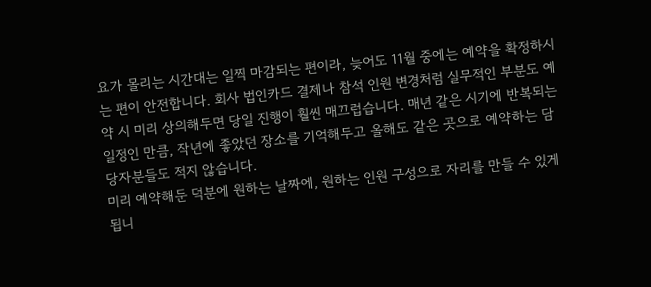요가 몰리는 시간대는 일찍 마감되는 편이라, 늦어도 11월 중에는 예약을 확정하시는 편이 안전합니다. 회사 법인카드 결제나 참석 인원 변경처럼 실무적인 부분도 예약 시 미리 상의해두면 당일 진행이 훨씬 매끄럽습니다. 매년 같은 시기에 반복되는 일정인 만큼, 작년에 좋았던 장소를 기억해두고 올해도 같은 곳으로 예약하는 담당자분들도 적지 않습니다.
미리 예약해둔 덕분에 원하는 날짜에, 원하는 인원 구성으로 자리를 만들 수 있게 됩니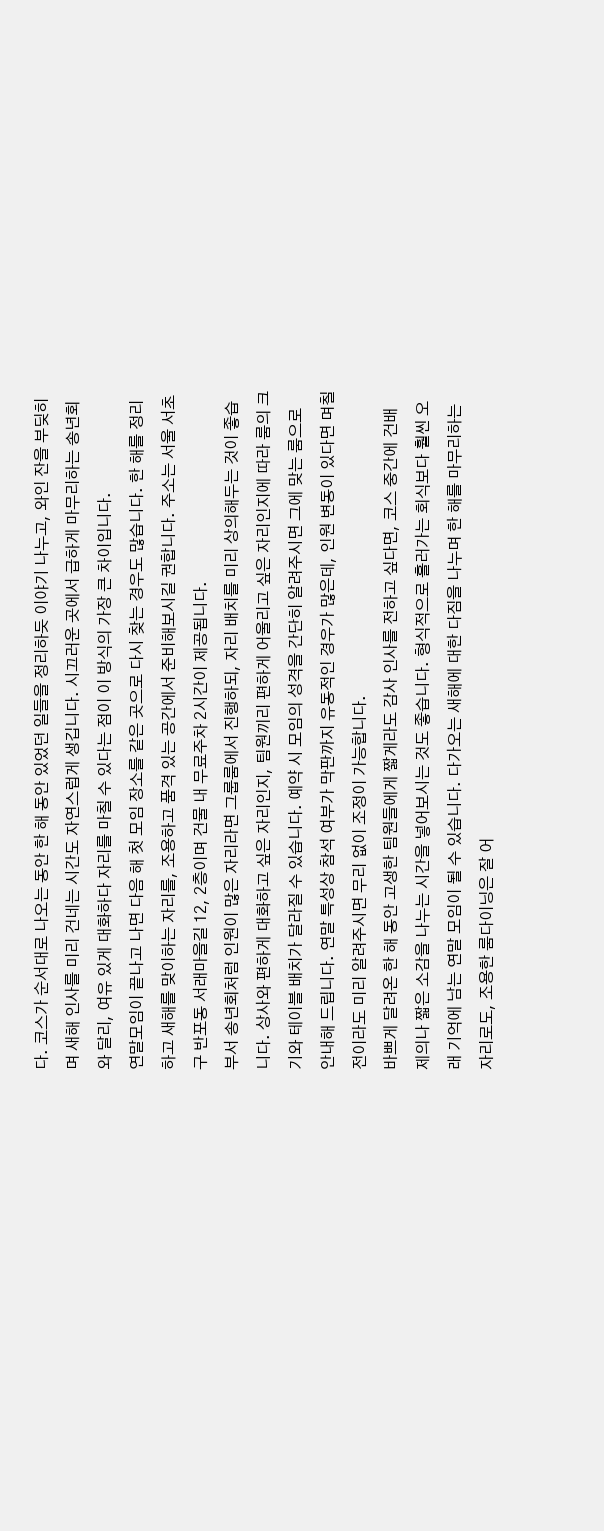다. 코스가 순서대로 나오는 동안 한 해 동안 있었던 일들을 정리하듯 이야기 나누고, 와인 잔을 부딪히며 새해 인사를 미리 건네는 시간도 자연스럽게 생깁니다. 시끄러운 곳에서 급하게 마무리하는 송년회와 달리, 여유 있게 대화하다 자리를 마칠 수 있다는 점이 이 방식의 가장 큰 차이입니다.
연말모임이 끝나고 나면 다음 해 첫 모임 장소를 같은 곳으로 다시 찾는 경우도 많습니다. 한 해를 정리하고 새해를 맞이하는 자리를, 조용하고 품격 있는 공간에서 준비해보시길 권합니다. 주소는 서울 서초구 반포동 서래마을길 12, 2층이며 건물 내 무료주차 2시간이 제공됩니다.
부서 송년회처럼 인원이 많은 자리라면 그룹룸에서 진행하되, 자리 배치를 미리 상의해두는 것이 좋습니다. 상사와 편하게 대화하고 싶은 자리인지, 팀원끼리 편하게 어울리고 싶은 자리인지에 따라 룸의 크기와 테이블 배치가 달라질 수 있습니다. 예약 시 모임의 성격을 간단히 알려주시면 그에 맞는 룸으로 안내해 드립니다. 연말 특성상 참석 여부가 막판까지 유동적인 경우가 많은데, 인원 변동이 있다면 며칠 전이라도 미리 알려주시면 무리 없이 조정이 가능합니다.
바쁘게 달려온 한 해 동안 고생한 팀원들에게 짧게라도 감사 인사를 전하고 싶다면, 코스 중간에 건배 제의나 짧은 소감을 나누는 시간을 넣어보시는 것도 좋습니다. 형식적으로 흘러가는 회식보다 훨씬 오래 기억에 남는 연말 모임이 될 수 있습니다. 다가오는 새해에 대한 다짐을 나누며 한 해를 마무리하는 자리로도, 조용한 룸다이닝은 잘 어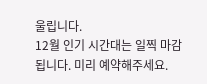울립니다.
12월 인기 시간대는 일찍 마감됩니다. 미리 예약해주세요.